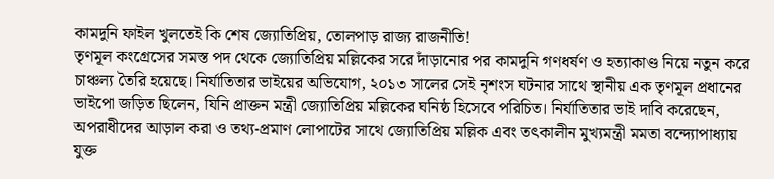কামদুনি ফাইল খুলতেই কি শেষ জ্যোতিপ্রিয়, তোলপাড় রাজ্য রাজনীতি!
তৃণমূল কংগ্রেসের সমস্ত পদ থেকে জ্যোতিপ্রিয় মল্লিকের সরে দাঁড়ানোর পর কামদুনি গণধর্ষণ ও হত্যাকাণ্ড নিয়ে নতুন করে চাঞ্চল্য তৈরি হয়েছে। নির্যাতিতার ভাইয়ের অভিযোগ, ২০১৩ সালের সেই নৃশংস ঘটনার সাথে স্থানীয় এক তৃণমূল প্রধানের ভাইপো জড়িত ছিলেন, যিনি প্রাক্তন মন্ত্রী জ্যোতিপ্রিয় মল্লিকের ঘনিষ্ঠ হিসেবে পরিচিত। নির্যাতিতার ভাই দাবি করেছেন, অপরাধীদের আড়াল করা ও তথ্য-প্রমাণ লোপাটের সাথে জ্যোতিপ্রিয় মল্লিক এবং তৎকালীন মুখ্যমন্ত্রী মমতা বন্দ্যোপাধ্যায় যুক্ত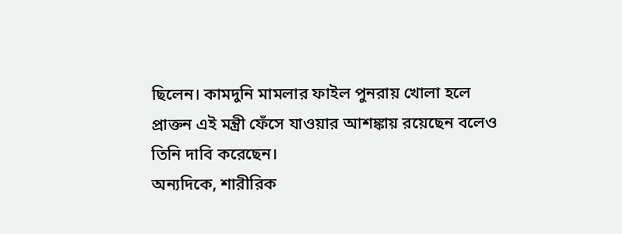ছিলেন। কামদুনি মামলার ফাইল পুনরায় খোলা হলে প্রাক্তন এই মন্ত্রী ফেঁসে যাওয়ার আশঙ্কায় রয়েছেন বলেও তিনি দাবি করেছেন।
অন্যদিকে, শারীরিক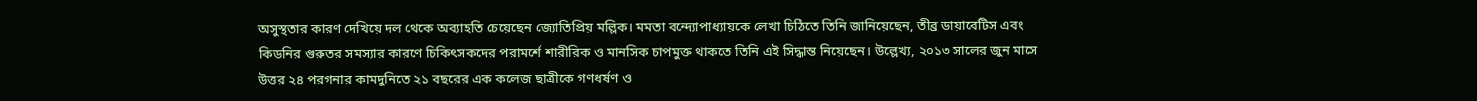অসুস্থতার কারণ দেখিয়ে দল থেকে অব্যাহতি চেয়েছেন জ্যোতিপ্রিয় মল্লিক। মমতা বন্দ্যোপাধ্যায়কে লেখা চিঠিতে তিনি জানিয়েছেন, তীব্র ডায়াবেটিস এবং কিডনির গুরুতর সমস্যার কারণে চিকিৎসকদের পরামর্শে শারীরিক ও মানসিক চাপমুক্ত থাকতে তিনি এই সিদ্ধান্ত নিয়েছেন। উল্লেখ্য, ২০১৩ সালের জুন মাসে উত্তর ২৪ পরগনার কামদুনিতে ২১ বছরের এক কলেজ ছাত্রীকে গণধর্ষণ ও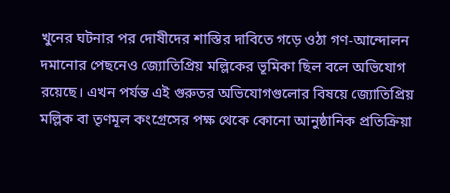খুনের ঘটনার পর দোষীদের শাস্তির দাবিতে গড়ে ওঠা গণ-আন্দোলন দমানোর পেছনেও জ্যোতিপ্রিয় মল্লিকের ভূমিকা ছিল বলে অভিযোগ রয়েছে। এখন পর্যন্ত এই গুরুতর অভিযোগগুলোর বিষয়ে জ্যোতিপ্রিয় মল্লিক বা তৃণমূল কংগ্রেসের পক্ষ থেকে কোনো আনুষ্ঠানিক প্রতিক্রিয়া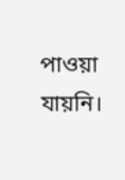পাওয়া যায়নি।